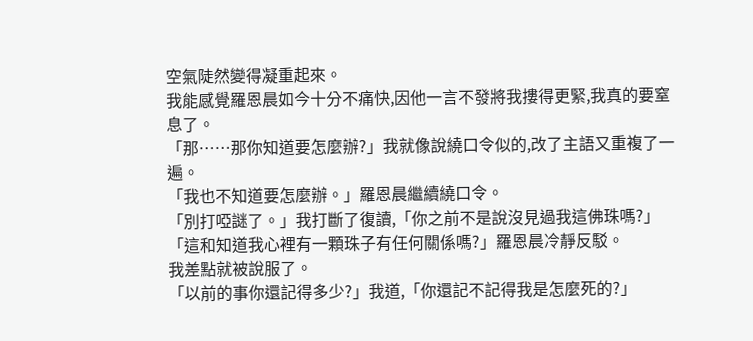空氣陡然變得凝重起來。
我能感覺羅恩晨如今十分不痛快,因他一言不發將我摟得更緊,我真的要窒息了。
「那……那你知道要怎麼辦?」我就像說繞口令似的,改了主語又重複了一遍。
「我也不知道要怎麼辦。」羅恩晨繼續繞口令。
「別打啞謎了。」我打斷了復讀,「你之前不是說沒見過我這佛珠嗎?」
「這和知道我心裡有一顆珠子有任何關係嗎?」羅恩晨冷靜反駁。
我差點就被說服了。
「以前的事你還記得多少?」我道,「你還記不記得我是怎麼死的?」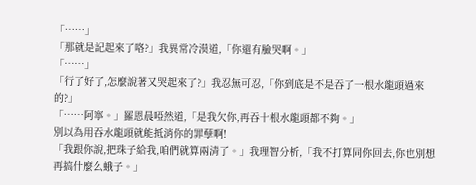「……」
「那就是記起來了咯?」我異常冷漠道,「你還有臉哭啊。」
「……」
「行了好了,怎麼說著又哭起來了?」我忍無可忍,「你到底是不是吞了一根水龍頭過來的?」
「……阿寧。」羅恩晨啞然道,「是我欠你,再吞十根水龍頭都不夠。」
別以為用吞水龍頭就能抵消你的罪孽啊!
「我跟你說,把珠子給我,咱們就算兩清了。」我理智分析,「我不打算同你回去,你也別想再搞什麼么蛾子。」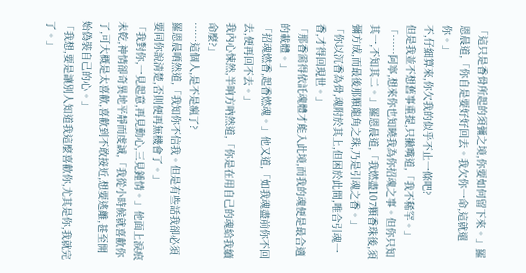「這只是香骨所起的須彌之境,你要如何留下來。」羅恩晨道,「你自是要好好回去。我欠你一命,這就還你。」
不,仔細算來,你欠我的似乎不止一條吧?
但是我並不想舊事重提,只撇嘴道,「我不稀罕。」
「……阿寧,想來你也知曉我為你招魂之事。但你只知其一,不知其二。」羅恩晨道,「我燃盡107顆香珠後,須彌方成,而最後那顆龍角之珠,乃是引魂之香。」
「你以沉香為骨,魂附於其上,但困於此間,唯合引魂一香,才得回現世。」
「那香需得依託魂體才能入此境,而我的魂便是最合適的載體。」
「招魂燃香,起香燃魂。」他又道,「如我魂盡前你不回去,便再回不去。」
我內心悚然,半晌方吶然道,「你是在用自己的魂給我續命麼?」
……這個人,是不是瘋了?
羅恩晨哂然道,「我知你不信我。但是有些話我卻必須要同你說清楚,否則便再無機會了。」
「我對你,一見起意,再見動心,三見鍾情。」他面上淚痕未乾,神情卻奇異地平靜而虔誠,「我從小時候就喜歡你了,可大概是太喜歡,喜歡到不敢接近,想要逃離,甚至開始偽裝自己的心。」
「我想,要是讓別人知道我這麼喜歡你,尤其是你,我就完了。」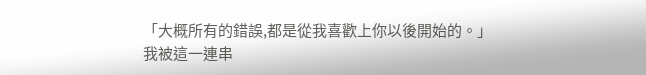「大概所有的錯誤,都是從我喜歡上你以後開始的。」
我被這一連串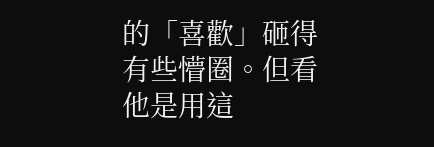的「喜歡」砸得有些懵圈。但看他是用這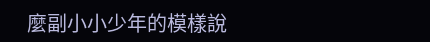麼副小小少年的模樣說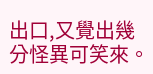出口,又覺出幾分怪異可笑來。